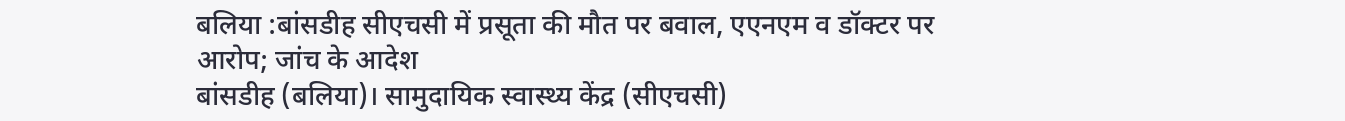बलिया :बांसडीह सीएचसी में प्रसूता की मौत पर बवाल, एएनएम व डॉक्टर पर आरोप; जांच के आदेश
बांसडीह (बलिया)। सामुदायिक स्वास्थ्य केंद्र (सीएचसी)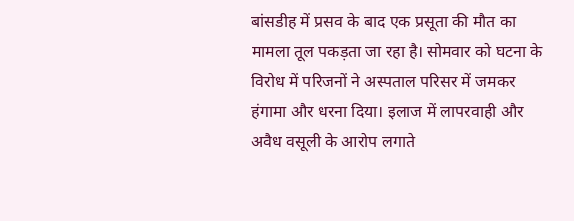बांसडीह में प्रसव के बाद एक प्रसूता की मौत का मामला तूल पकड़ता जा रहा है। सोमवार को घटना के विरोध में परिजनों ने अस्पताल परिसर में जमकर हंगामा और धरना दिया। इलाज में लापरवाही और अवैध वसूली के आरोप लगाते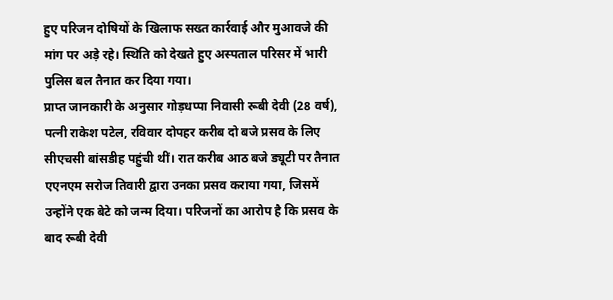हुए परिजन दोषियों के खिलाफ सख्त कार्रवाई और मुआवजे की मांग पर अड़े रहे। स्थिति को देखते हुए अस्पताल परिसर में भारी पुलिस बल तैनात कर दिया गया।
प्राप्त जानकारी के अनुसार गोड़धप्पा निवासी रूबी देवी (28 वर्ष), पत्नी राकेश पटेल, रविवार दोपहर करीब दो बजे प्रसव के लिए सीएचसी बांसडीह पहुंची थीं। रात करीब आठ बजे ड्यूटी पर तैनात एएनएम सरोज तिवारी द्वारा उनका प्रसव कराया गया, जिसमें उन्होंने एक बेटे को जन्म दिया। परिजनों का आरोप है कि प्रसव के बाद रूबी देवी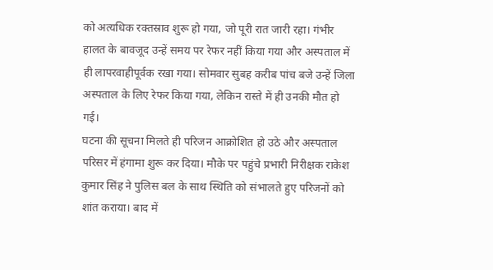को अत्यधिक रक्तस्राव शुरू हो गया, जो पूरी रात जारी रहा। गंभीर हालत के बावजूद उन्हें समय पर रेफर नहीं किया गया और अस्पताल में ही लापरवाहीपूर्वक रखा गया। सोमवार सुबह करीब पांच बजे उन्हें जिला अस्पताल के लिए रेफर किया गया, लेकिन रास्ते में ही उनकी मौत हो गई।
घटना की सूचना मिलते ही परिजन आक्रोशित हो उठे और अस्पताल परिसर में हंगामा शुरू कर दिया। मौके पर पहुंचे प्रभारी निरीक्षक राकेश कुमार सिंह ने पुलिस बल के साथ स्थिति को संभालते हुए परिजनों को शांत कराया। बाद में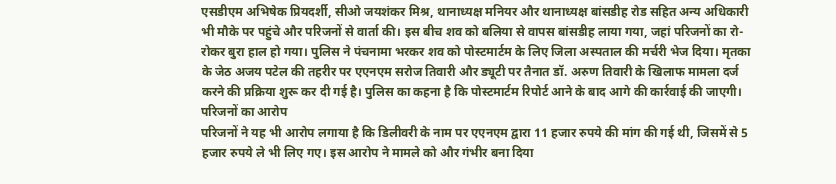एसडीएम अभिषेक प्रियदर्शी, सीओ जयशंकर मिश्र, थानाध्यक्ष मनियर और थानाध्यक्ष बांसडीह रोड सहित अन्य अधिकारी भी मौके पर पहुंचे और परिजनों से वार्ता की। इस बीच शव को बलिया से वापस बांसडीह लाया गया, जहां परिजनों का रो-रोकर बुरा हाल हो गया। पुलिस ने पंचनामा भरकर शव को पोस्टमार्टम के लिए जिला अस्पताल की मर्चरी भेज दिया। मृतका के जेठ अजय पटेल की तहरीर पर एएनएम सरोज तिवारी और ड्यूटी पर तैनात डॉ. अरुण तिवारी के खिलाफ मामला दर्ज करने की प्रक्रिया शुरू कर दी गई है। पुलिस का कहना है कि पोस्टमार्टम रिपोर्ट आने के बाद आगे की कार्रवाई की जाएगी।
परिजनों का आरोप
परिजनों ने यह भी आरोप लगाया है कि डिलीवरी के नाम पर एएनएम द्वारा 11 हजार रुपये की मांग की गई थी, जिसमें से 5 हजार रुपये ले भी लिए गए। इस आरोप ने मामले को और गंभीर बना दिया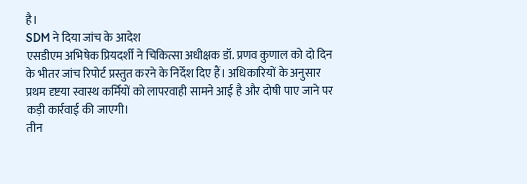है।
SDM ने दिया जांच के आदेश
एसडीएम अभिषेक प्रियदर्शी ने चिकित्सा अधीक्षक डॉ. प्रणव कुणाल को दो दिन के भीतर जांच रिपोर्ट प्रस्तुत करने के निर्देश दिए हैं। अधिकारियों के अनुसार प्रथम दृष्टया स्वास्थ कर्मियों को लापरवाही सामने आई है और दोषी पाए जाने पर कड़ी कार्रवाई की जाएगी।
तीन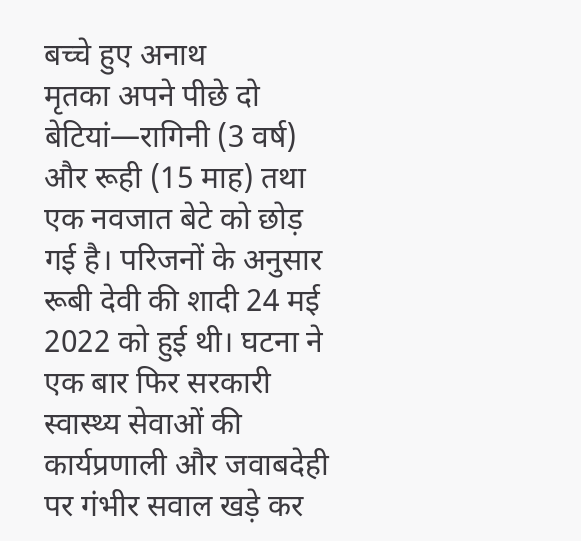बच्चे हुए अनाथ
मृतका अपने पीछे दो बेटियां—रागिनी (3 वर्ष) और रूही (15 माह) तथा एक नवजात बेटे को छोड़ गई है। परिजनों के अनुसार रूबी देवी की शादी 24 मई 2022 को हुई थी। घटना ने एक बार फिर सरकारी स्वास्थ्य सेवाओं की कार्यप्रणाली और जवाबदेही पर गंभीर सवाल खड़े कर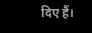दिए हैं।